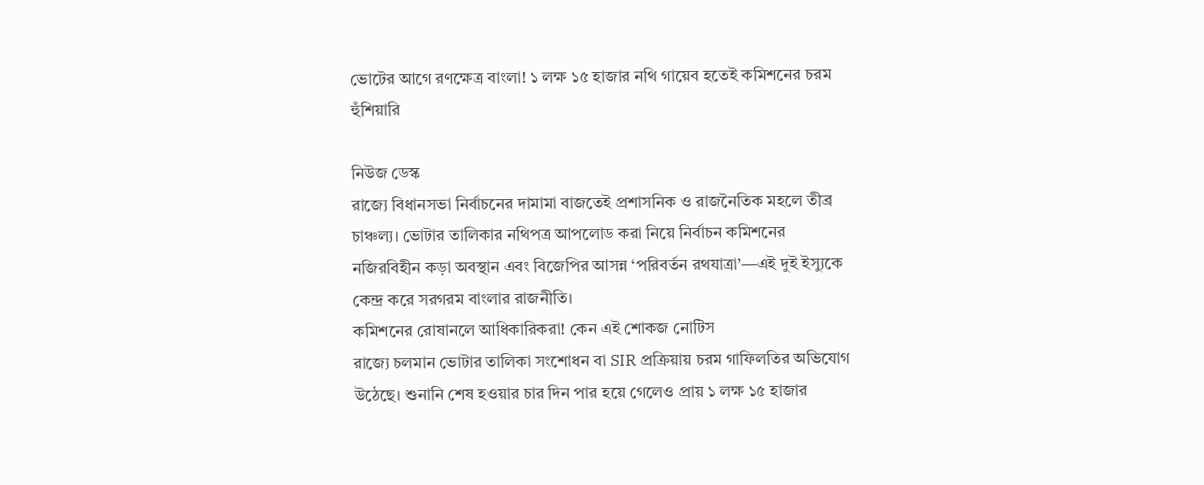ভোটের আগে রণক্ষেত্র বাংলা! ১ লক্ষ ১৫ হাজার নথি গায়েব হতেই কমিশনের চরম হুঁশিয়ারি

নিউজ ডেস্ক
রাজ্যে বিধানসভা নির্বাচনের দামামা বাজতেই প্রশাসনিক ও রাজনৈতিক মহলে তীব্র চাঞ্চল্য। ভোটার তালিকার নথিপত্র আপলোড করা নিয়ে নির্বাচন কমিশনের নজিরবিহীন কড়া অবস্থান এবং বিজেপির আসন্ন ‘পরিবর্তন রথযাত্রা’—এই দুই ইস্যুকে কেন্দ্র করে সরগরম বাংলার রাজনীতি।
কমিশনের রোষানলে আধিকারিকরা! কেন এই শোকজ নোটিস
রাজ্যে চলমান ভোটার তালিকা সংশোধন বা SIR প্রক্রিয়ায় চরম গাফিলতির অভিযোগ উঠেছে। শুনানি শেষ হওয়ার চার দিন পার হয়ে গেলেও প্রায় ১ লক্ষ ১৫ হাজার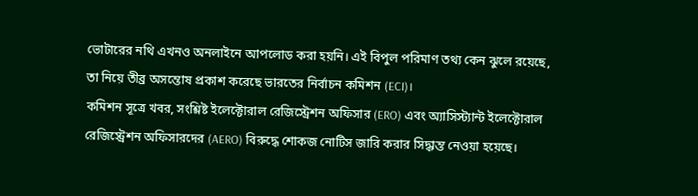ভোটারের নথি এখনও অনলাইনে আপলোড করা হয়নি। এই বিপুল পরিমাণ তথ্য কেন ঝুলে রয়েছে, তা নিয়ে তীব্র অসন্তোষ প্রকাশ করেছে ভারতের নির্বাচন কমিশন (ECI)।
কমিশন সূত্রে খবর, সংশ্লিষ্ট ইলেক্টোরাল রেজিস্ট্রেশন অফিসার (ERO) এবং অ্যাসিস্ট্যান্ট ইলেক্টোরাল রেজিস্ট্রেশন অফিসারদের (AERO) বিরুদ্ধে শোকজ নোটিস জারি করার সিদ্ধান্ত নেওয়া হয়েছে।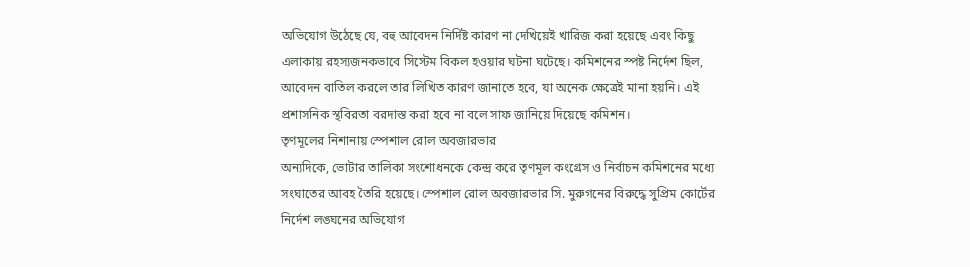অভিযোগ উঠেছে যে, বহু আবেদন নির্দিষ্ট কারণ না দেখিয়েই খারিজ করা হয়েছে এবং কিছু এলাকায় রহস্যজনকভাবে সিস্টেম বিকল হওয়ার ঘটনা ঘটেছে। কমিশনের স্পষ্ট নির্দেশ ছিল, আবেদন বাতিল করলে তার লিখিত কারণ জানাতে হবে, যা অনেক ক্ষেত্রেই মানা হয়নি। এই প্রশাসনিক স্থবিরতা বরদাস্ত করা হবে না বলে সাফ জানিয়ে দিয়েছে কমিশন।
তৃণমূলের নিশানায় স্পেশাল রোল অবজারভার
অন্যদিকে, ভোটার তালিকা সংশোধনকে কেন্দ্র করে তৃণমূল কংগ্রেস ও নির্বাচন কমিশনের মধ্যে সংঘাতের আবহ তৈরি হয়েছে। স্পেশাল রোল অবজারভার সি. মুরুগনের বিরুদ্ধে সুপ্রিম কোর্টের নির্দেশ লঙ্ঘনের অভিযোগ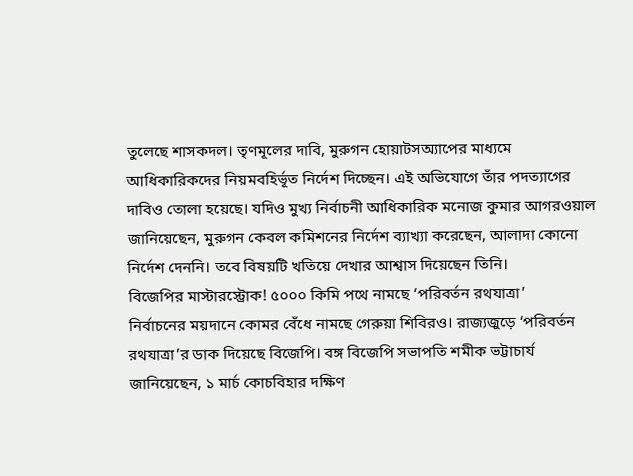তুলেছে শাসকদল। তৃণমূলের দাবি, মুরুগন হোয়াটসঅ্যাপের মাধ্যমে আধিকারিকদের নিয়মবহির্ভূত নির্দেশ দিচ্ছেন। এই অভিযোগে তাঁর পদত্যাগের দাবিও তোলা হয়েছে। যদিও মুখ্য নির্বাচনী আধিকারিক মনোজ কুমার আগরওয়াল জানিয়েছেন, মুরুগন কেবল কমিশনের নির্দেশ ব্যাখ্যা করেছেন, আলাদা কোনো নির্দেশ দেননি। তবে বিষয়টি খতিয়ে দেখার আশ্বাস দিয়েছেন তিনি।
বিজেপির মাস্টারস্ট্রোক! ৫০০০ কিমি পথে নামছে ‘পরিবর্তন রথযাত্রা’
নির্বাচনের ময়দানে কোমর বেঁধে নামছে গেরুয়া শিবিরও। রাজ্যজুড়ে ‘পরিবর্তন রথযাত্রা’র ডাক দিয়েছে বিজেপি। বঙ্গ বিজেপি সভাপতি শমীক ভট্টাচার্য জানিয়েছেন, ১ মার্চ কোচবিহার দক্ষিণ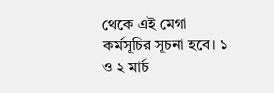থেকে এই মেগা কর্মসূচির সূচনা হবে। ১ ও ২ মার্চ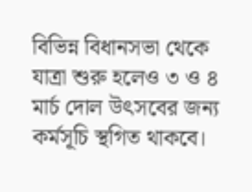বিভিন্ন বিধানসভা থেকে যাত্রা শুরু হলেও ৩ ও ৪ মার্চ দোল উৎসবের জন্য কর্মসূচি স্থগিত থাকবে।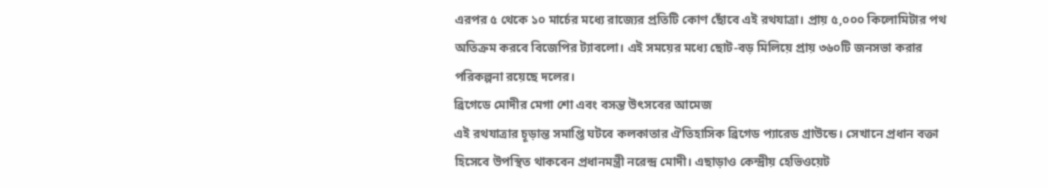এরপর ৫ থেকে ১০ মার্চের মধ্যে রাজ্যের প্রতিটি কোণ ছোঁবে এই রথযাত্রা। প্রায় ৫,০০০ কিলোমিটার পথ অতিক্রম করবে বিজেপির ট্যাবলো। এই সময়ের মধ্যে ছোট-বড় মিলিয়ে প্রায় ৩৬০টি জনসভা করার পরিকল্পনা রয়েছে দলের।
ব্রিগেডে মোদীর মেগা শো এবং বসন্ত উৎসবের আমেজ
এই রথযাত্রার চূড়ান্ত সমাপ্তি ঘটবে কলকাতার ঐতিহাসিক ব্রিগেড প্যারেড গ্রাউন্ডে। সেখানে প্রধান বক্তা হিসেবে উপস্থিত থাকবেন প্রধানমন্ত্রী নরেন্দ্র মোদী। এছাড়াও কেন্দ্রীয় হেভিওয়েট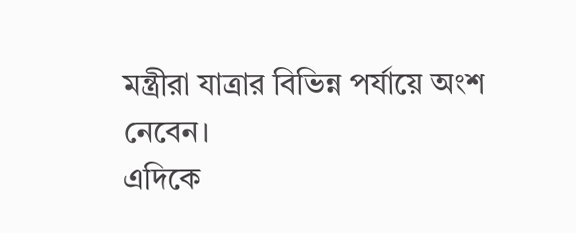মন্ত্রীরা যাত্রার বিভিন্ন পর্যায়ে অংশ নেবেন।
এদিকে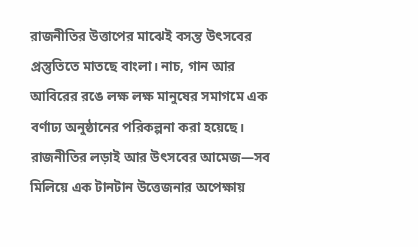রাজনীতির উত্তাপের মাঝেই বসন্ত উৎসবের প্রস্তুতিতে মাতছে বাংলা। নাচ, গান আর আবিরের রঙে লক্ষ লক্ষ মানুষের সমাগমে এক বর্ণাঢ্য অনুষ্ঠানের পরিকল্পনা করা হয়েছে। রাজনীতির লড়াই আর উৎসবের আমেজ—সব মিলিয়ে এক টানটান উত্তেজনার অপেক্ষায়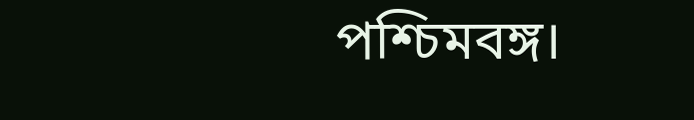পশ্চিমবঙ্গ।